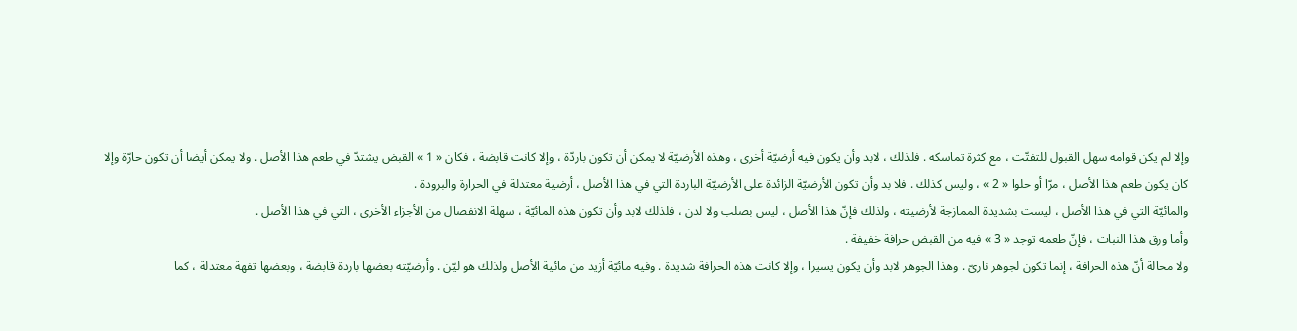وإلا لم يكن قوامه سهل القبول للتفتّت ، مع كثرة تماسكه . فلذلك ، لابد وأن يكون فيه أرضيّة أخرى ، وهذه الأرضيّة لا يمكن أن تكون باردّة ، وإلا كانت قابضة ، فكان « 1 » القبض يشتدّ في طعم هذا الأصل . ولا يمكن أيضا أن تكون حارّة وإلا كان يكون طعم هذا الأصل ، مرّا أو حلوا « 2 » ، وليس كذلك . فلا بد وأن تكون الأرضيّة الزائدة على الأرضيّة الباردة التي في هذا الأصل ، أرضية معتدلة في الحرارة والبرودة .
والمائيّة التي في هذا الأصل ، ليست بشديدة الممازجة لأرضيته ، ولذلك فإنّ هذا الأصل ، ليس بصلب ولا لدن ، فلذلك لابد وأن تكون هذه المائيّة ، سهلة الانفصال من الأجزاء الأخرى ، التي في هذا الأصل .
وأما ورق هذا النبات ، فإنّ طعمه توجد « 3 » فيه من القبض حرافة خفيفة .
ولا محالة أنّ هذه الحرافة ، إنما تكون لجوهر نارىّ . وهذا الجوهر لابد وأن يكون يسيرا ، وإلا كانت هذه الحرافة شديدة . وفيه مائيّة أزيد من مائية الأصل ولذلك هو ليّن . وأرضيّته بعضها باردة قابضة ، وبعضها تفهة معتدلة ، كما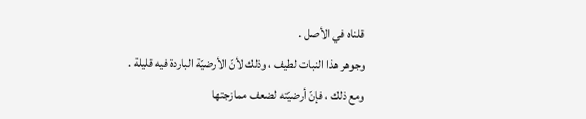قلناه في الأصل .
وجوهر هذا النبات لطيف ، وذلك لأنّ الأرضيّة الباردة فيه قليلة . ومع ذلك ، فإنّ أرضيّته لضعف ممازجتها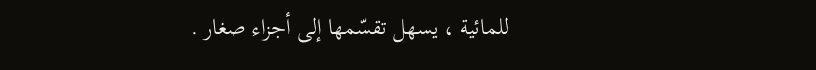للمائية ، يسهل تقسّمها إلى أجزاء صغار .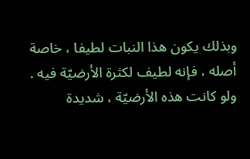وبذلك يكون هذا النبات لطيفا ، خاصة أصله ، فإنه لطيف لكثرة الأرضيّة فيه .
ولو كانت هذه الأرضيّة ، شديدة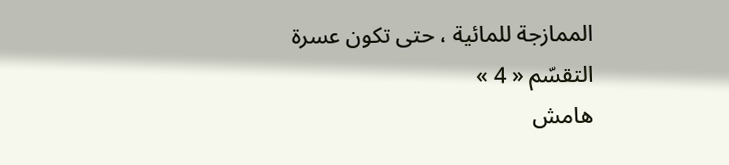الممازجة للمائية ، حتى تكون عسرة التقسّم « 4 »
هامش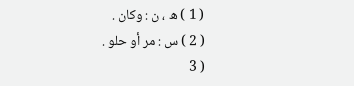( 1 ) ه ، ن : وكان .
( 2 ) س : مر أو حلو .
( 3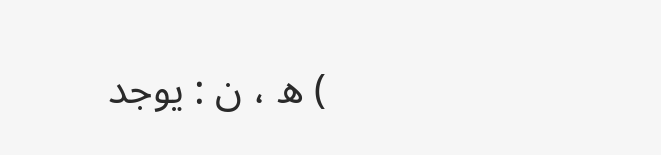) ه ، ن : يوجد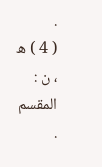.
( 4 ) ه ، ن : المقسم .